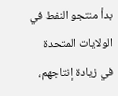بدأ منتجو النفط في الولايات المتحدة في زيادة إنتاجهم،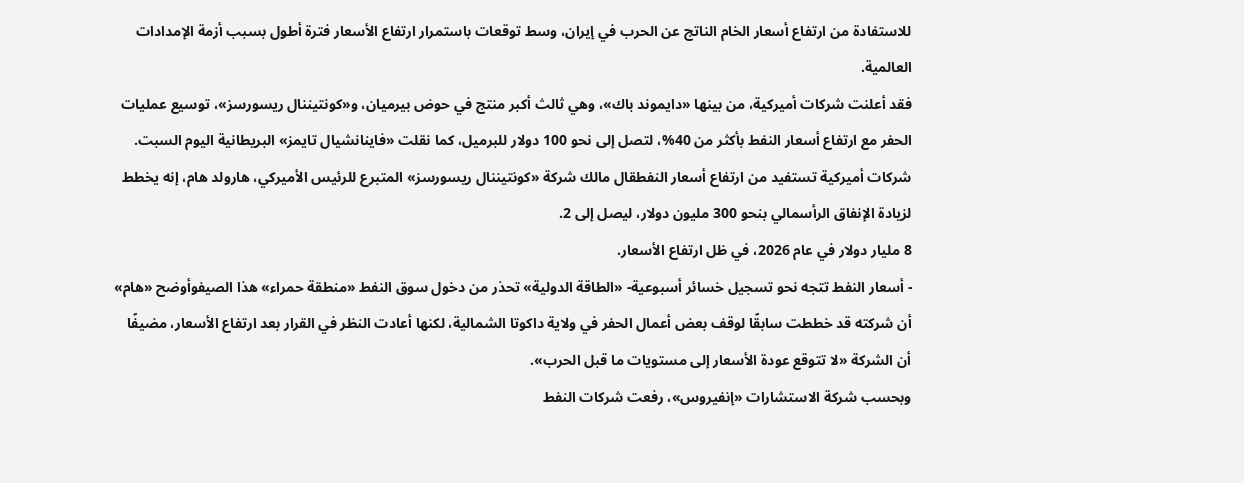للاستفادة من ارتفاع أسعار الخام الناتج عن الحرب في إيران، وسط توقعات باستمرار ارتفاع الأسعار فترة أطول بسبب أزمة الإمدادات العالمية.
فقد أعلنت شركات أميركية، من بينها «دايموند باك»، وهي ثالث أكبر منتج في حوض بيرميان، و«كونتيننال ريسورسز»، توسيع عمليات الحفر مع ارتفاع أسعار النفط بأكثر من 40%، لتصل إلى نحو 100 دولار للبرميل، كما نقلت «فاينانشيال تايمز» البريطانية اليوم السبت.
شركات أميركية تستفيد من ارتفاع أسعار النفطقال مالك شركة «كونتيننال ريسورسز» المتبرع للرئيس الأميركي، هارولد هام، إنه يخطط لزيادة الإنفاق الرأسمالي بنحو 300 مليون دولار، ليصل إلى 2.
8 مليار دولار في عام 2026، في ظل ارتفاع الأسعار.
- أسعار النفط تتجه نحو تسجيل خسائر أسبوعية- «الطاقة الدولية» تحذر من دخول سوق النفط «منطقة حمراء» هذا الصيفوأوضح «هام» أن شركته قد خططت سابقًا لوقف بعض أعمال الحفر في ولاية داكوتا الشمالية، لكنها أعادت النظر في القرار بعد ارتفاع الأسعار، مضيفًا أن الشركة «لا تتوقع عودة الأسعار إلى مستويات ما قبل الحرب».
وبحسب شركة الاستشارات «إنفيروس»، رفعت شركات النفط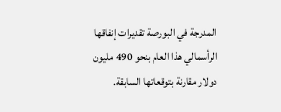المدرجة في البورصة تقديرات إنفاقها الرأسمالي هذا العام بنحو 490 مليون دولار مقارنة بتوقعاتها السابقة.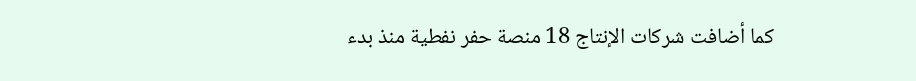كما أضافت شركات الإنتاج 18 منصة حفر نفطية منذ بدء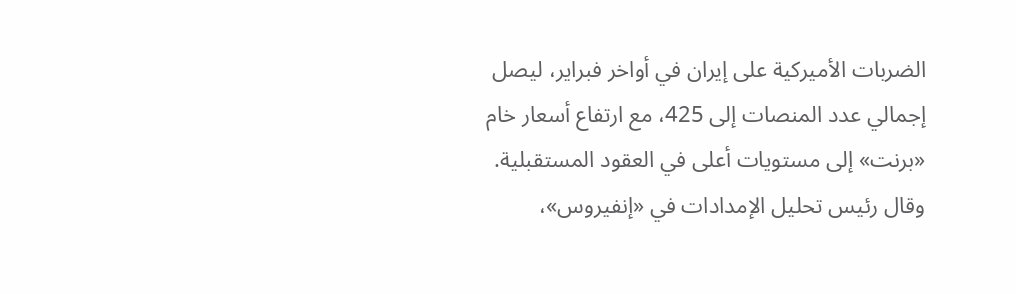الضربات الأميركية على إيران في أواخر فبراير، ليصل إجمالي عدد المنصات إلى 425، مع ارتفاع أسعار خام «برنت» إلى مستويات أعلى في العقود المستقبلية.
وقال رئيس تحليل الإمدادات في «إنفيروس»،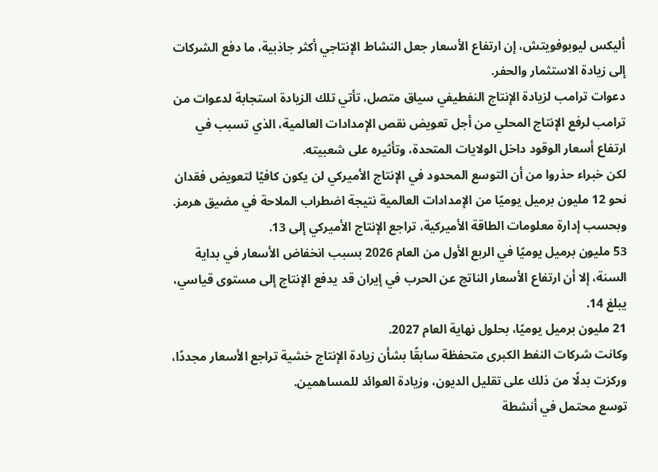أليكس ليوبوفويتش، إن ارتفاع الأسعار جعل النشاط الإنتاجي أكثر جاذبية، ما دفع الشركات إلى زيادة الاستثمار والحفر.
دعوات ترامب لزيادة الإنتاج النفطيفي سياق متصل، تأتي تلك الزيادة استجابة لدعوات من ترامب لرفع الإنتاج المحلي من أجل تعويض نقص الإمدادات العالمية، الذي تسبب في ارتفاع أسعار الوقود داخل الولايات المتحدة، وتأثيره على شعبيته.
لكن خبراء حذروا من أن التوسع المحدود في الإنتاج الأميركي لن يكون كافيًا لتعويض فقدان نحو 12 مليون برميل يوميًا من الإمدادات العالمية نتيجة اضطراب الملاحة في مضيق هرمز.
وبحسب إدارة معلومات الطاقة الأميركية، تراجع الإنتاج الأميركي إلى 13.
53 مليون برميل يوميًا في الربع الأول من العام 2026 بسبب انخفاض الأسعار في بداية السنة، إلا أن ارتفاع الأسعار الناتج عن الحرب في إيران قد يدفع الإنتاج إلى مستوى قياسي، يبلغ 14.
21 مليون برميل يوميًا، بحلول نهاية العام 2027.
وكانت شركات النفط الكبرى متحفظة سابقًا بشأن زيادة الإنتاج خشية تراجع الأسعار مجددًا، وركزت بدلًا من ذلك على تقليل الديون، وزيادة العوائد للمساهمين.
توسع محتمل في أنشطة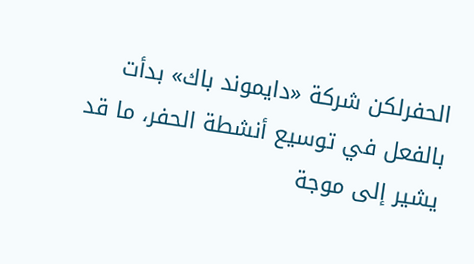الحفرلكن شركة «دايموند باك» بدأت بالفعل في توسيع أنشطة الحفر، ما قد يشير إلى موجة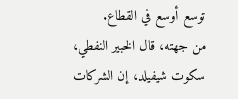توسع أوسع في القطاع.
من جهته، قال الخبير النفطي، سكوت شيفيلد، إن الشركات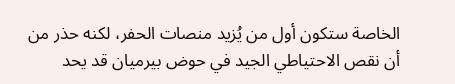الخاصة ستكون أول من يُزيد منصات الحفر، لكنه حذر من أن نقص الاحتياطي الجيد في حوض بيرميان قد يحد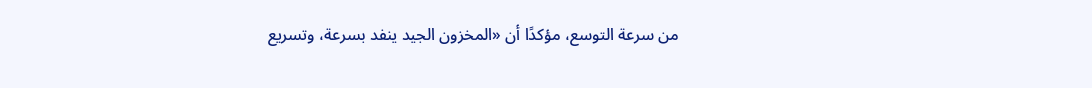من سرعة التوسع، مؤكدًا أن «المخزون الجيد ينفد بسرعة، وتسريع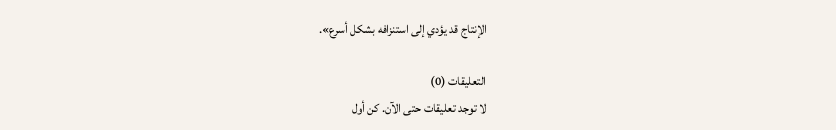الإنتاج قد يؤدي إلى استنزافه بشكل أسرع».

التعليقات (0)
لا توجد تعليقات حتى الآن. كن أول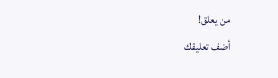من يعلق!
أضف تعليقك